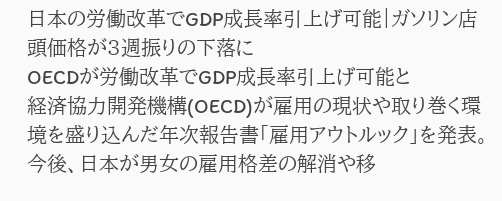日本の労働改革でGDP成長率引上げ可能|ガソリン店頭価格が3週振りの下落に
OECDが労働改革でGDP成長率引上げ可能と
経済協力開発機構(OECD)が雇用の現状や取り巻く環境を盛り込んだ年次報告書「雇用アウトルック」を発表。
今後、日本が男女の雇用格差の解消や移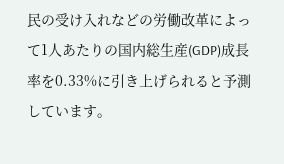民の受け入れなどの労働改革によって1人あたりの国内総生産(GDP)成長率を0.33%に引き上げられると予測しています。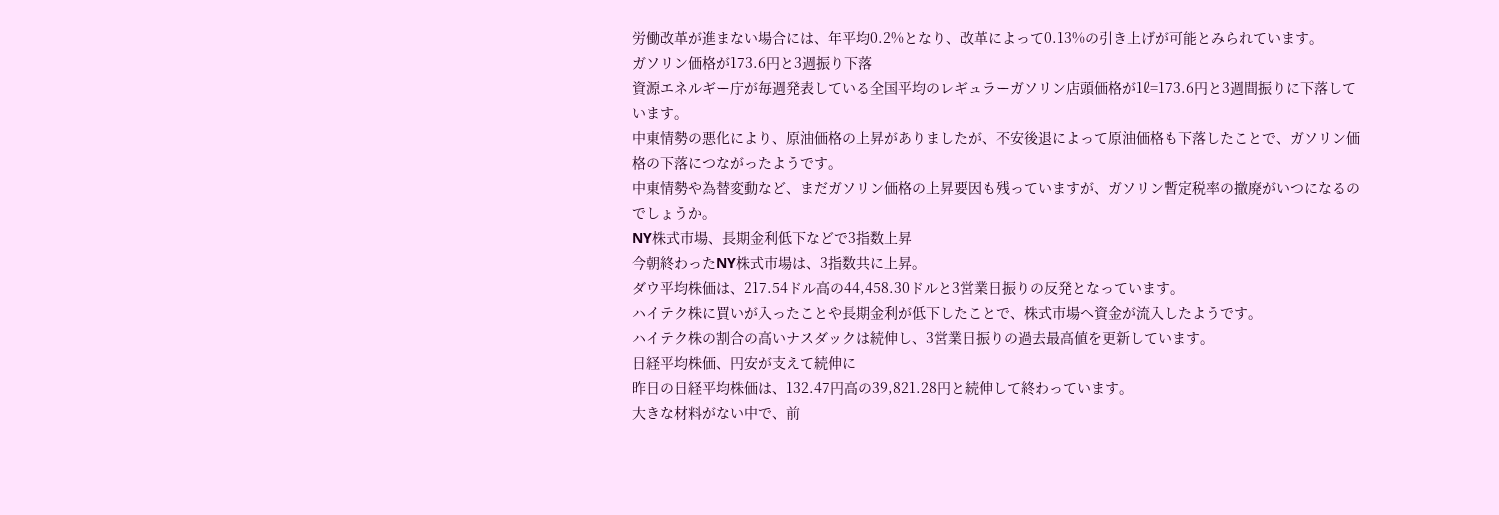労働改革が進まない場合には、年平均0.2%となり、改革によって0.13%の引き上げが可能とみられています。
ガソリン価格が173.6円と3週振り下落
資源エネルギー庁が毎週発表している全国平均のレギュラーガソリン店頭価格が1ℓ=173.6円と3週間振りに下落しています。
中東情勢の悪化により、原油価格の上昇がありましたが、不安後退によって原油価格も下落したことで、ガソリン価格の下落につながったようです。
中東情勢や為替変動など、まだガソリン価格の上昇要因も残っていますが、ガソリン暫定税率の撤廃がいつになるのでしょうか。
NY株式市場、長期金利低下などで3指数上昇
今朝終わったNY株式市場は、3指数共に上昇。
ダウ平均株価は、217.54ドル高の44,458.30ドルと3営業日振りの反発となっています。
ハイテク株に買いが入ったことや長期金利が低下したことで、株式市場へ資金が流入したようです。
ハイテク株の割合の高いナスダックは続伸し、3営業日振りの過去最高値を更新しています。
日経平均株価、円安が支えて続伸に
昨日の日経平均株価は、132.47円高の39,821.28円と続伸して終わっています。
大きな材料がない中で、前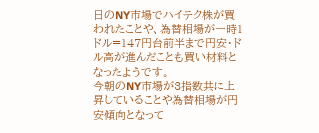日のNY市場でハイテク株が買われたことや、為替相場が一時1ドル=147円台前半まで円安・ドル高が進んだことも買い材料となったようです。
今朝のNY市場が3指数共に上昇していることや為替相場が円安傾向となって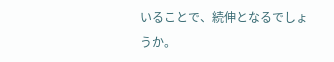いることで、続伸となるでしょうか。